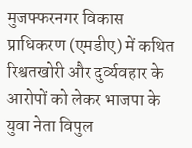मुजफ्फरनगर विकास प्राधिकरण (एमडीए) में कथित रिश्वतखोरी और दुर्व्यवहार के आरोपों को लेकर भाजपा के युवा नेता विपुल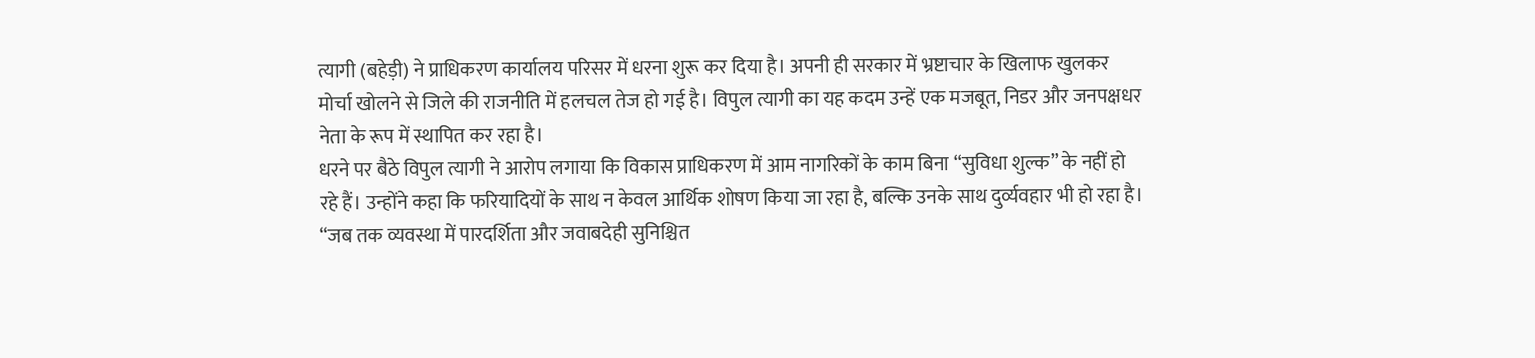त्यागी (बहेड़ी) ने प्राधिकरण कार्यालय परिसर में धरना शुरू कर दिया है। अपनी ही सरकार में भ्रष्टाचार के खिलाफ खुलकर मोर्चा खोलने से जिले की राजनीति में हलचल तेज हो गई है। विपुल त्यागी का यह कदम उन्हें एक मजबूत, निडर और जनपक्षधर नेता के रूप में स्थापित कर रहा है।
धरने पर बैठे विपुल त्यागी ने आरोप लगाया कि विकास प्राधिकरण में आम नागरिकों के काम बिना “सुविधा शुल्क” के नहीं हो रहे हैं। उन्होंने कहा कि फरियादियों के साथ न केवल आर्थिक शोषण किया जा रहा है, बल्कि उनके साथ दुर्व्यवहार भी हो रहा है। “जब तक व्यवस्था में पारदर्शिता और जवाबदेही सुनिश्चित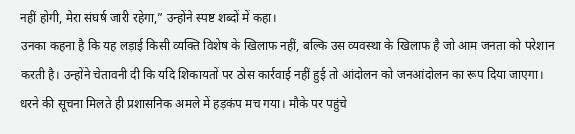नहीं होगी, मेरा संघर्ष जारी रहेगा,” उन्होंने स्पष्ट शब्दों में कहा।
उनका कहना है कि यह लड़ाई किसी व्यक्ति विशेष के खिलाफ नहीं, बल्कि उस व्यवस्था के खिलाफ है जो आम जनता को परेशान करती है। उन्होंने चेतावनी दी कि यदि शिकायतों पर ठोस कार्रवाई नहीं हुई तो आंदोलन को जनआंदोलन का रूप दिया जाएगा।
धरने की सूचना मिलते ही प्रशासनिक अमले में हड़कंप मच गया। मौके पर पहुंचे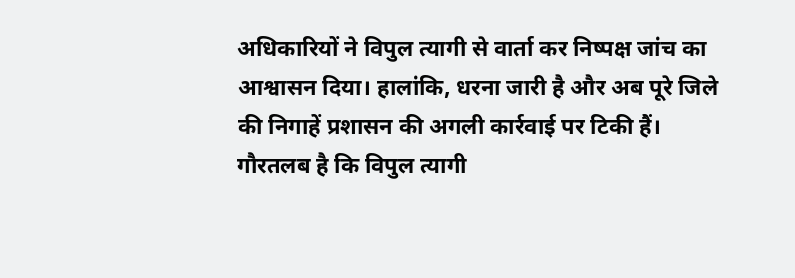अधिकारियों ने विपुल त्यागी से वार्ता कर निष्पक्ष जांच का आश्वासन दिया। हालांकि, धरना जारी है और अब पूरे जिले की निगाहें प्रशासन की अगली कार्रवाई पर टिकी हैं।
गौरतलब है कि विपुल त्यागी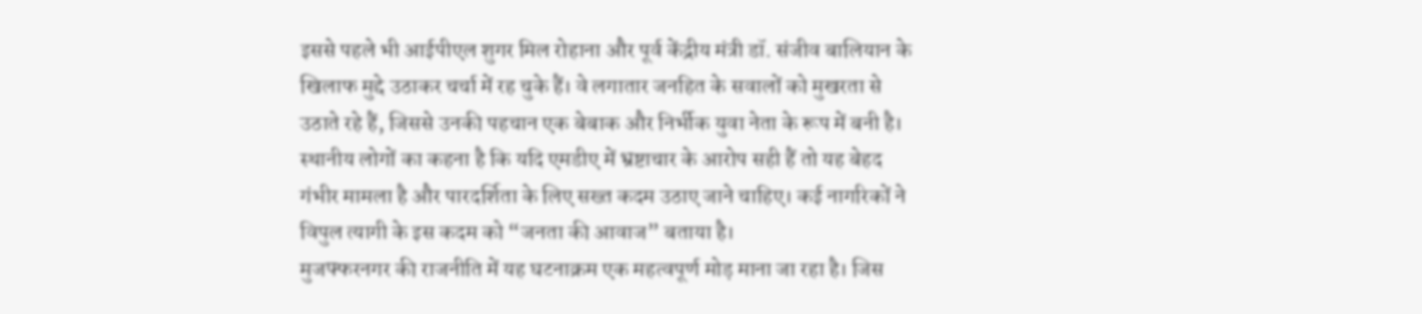इससे पहले भी आईपीएल शुगर मिल रोहाना और पूर्व केंद्रीय मंत्री डॉ. संजीव बालियान के खिलाफ मुद्दे उठाकर चर्चा में रह चुके हैं। वे लगातार जनहित के सवालों को मुखरता से उठाते रहे हैं, जिससे उनकी पहचान एक बेबाक और निर्भीक युवा नेता के रूप में बनी है।
स्थानीय लोगों का कहना है कि यदि एमडीए में भ्रष्टाचार के आरोप सही हैं तो यह बेहद गंभीर मामला है और पारदर्शिता के लिए सख्त कदम उठाए जाने चाहिए। कई नागरिकों ने विपुल त्यागी के इस कदम को “जनता की आवाज” बताया है।
मुजफ्फरनगर की राजनीति में यह घटनाक्रम एक महत्वपूर्ण मोड़ माना जा रहा है। जिस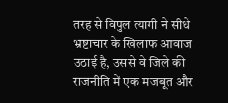तरह से विपुल त्यागी ने सीधे भ्रष्टाचार के खिलाफ आवाज उठाई है, उससे वे जिले की राजनीति में एक मजबूत और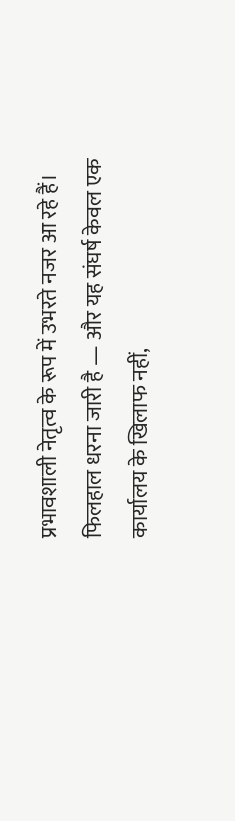प्रभावशाली नेतृत्व के रूप में उभरते नजर आ रहे हैं।
फिलहाल धरना जारी है — और यह संघर्ष केवल एक कार्यालय के खिलाफ नहीं,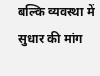बल्कि व्यवस्था में सुधार की मांग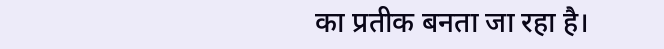का प्रतीक बनता जा रहा है।